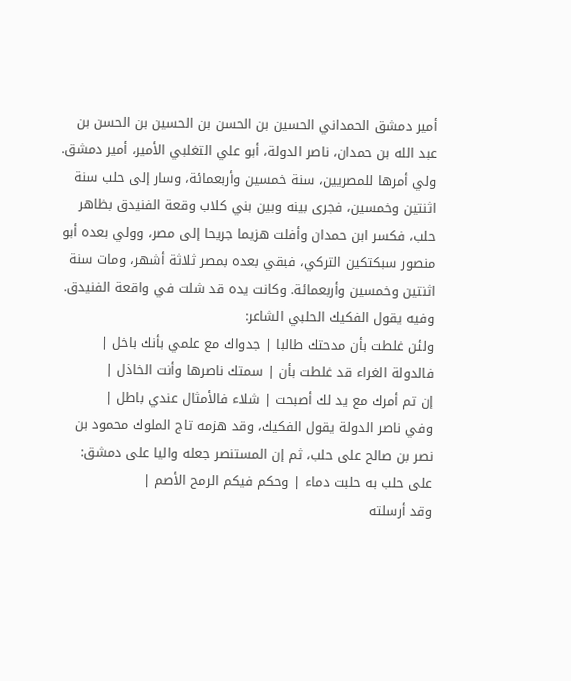أمير دمشق الحمداني الحسين بن الحسن بن الحسين بن الحسن بن عبد الله بن حمدان، ناصر الدولة، أبو علي التغلبي الأمير، أمير دمشق.
ولي أمرها للمصريين، سنة خمسين وأربعمائة، وسار إلى حلب سنة اثنتين وخمسين، فجرى بينه وبين بني كلاب وقعة الفنيدق بظاهر حلب، فكسر ابن حمدان وأفلت هزيما جريحا إلى مصر، وولي بعده أبو منصور سبكتكين التركي، فبقي بعده بمصر ثلاثة أشهر، ومات سنة اثنتين وخمسين وأربعمائة. وكانت يده قد شلت في واقعة الفنيدق.
وفيه يقول الفكيك الحلبي الشاعر:
ولئن غلطت بأن مدحتك طالبا | جدواك مع علمي بأنك باخل |
فالدولة الغراء قد غلطت بأن | سمتك ناصرها وأنت الخاذل |
إن تم أمرك مع يد لك أصبحت | شلاء فالأمثال عندي باطل |
وفي ناصر الدولة يقول الفكيك، وقد هزمه تاج الملوك محمود بن نصر بن صالح على حلب، ثم إن المستنصر جعله واليا على دمشق:
على حلب به حلبت دماء | وحكم فيكم الرمح الأصم |
وقد أرسلته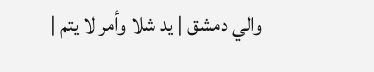والي دمشق | يد شلا وأمر لا يتم |